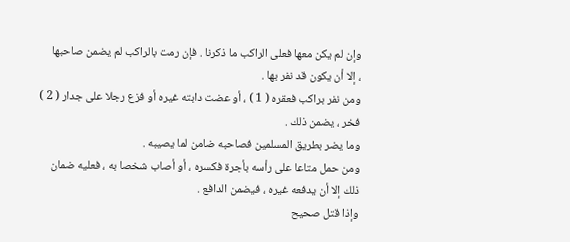وإن لم يكن معها فعلى الراكب ما ذكرنا . فإن رمت بالراكب لم يضمن صاحبها
، إلا أن يكون قد نفر بها .
ومن نفر براكب فعقره ( 1 ) ، أو عضت دابته غيره أو فزع رجلا على جدار ( 2 )
فخر ، يضمن ذلك .
وما يضر بطريق المسلمين فصاحبه ضامن لما يصيبه .
ومن حمل متاعا على رأسه بأجرة فكسره ، أو أصاب شخصا به ، فعليه ضمان
ذلك إلا أن يدفعه غيره ، فيضمن الدافع .
وإذا قتل صحيح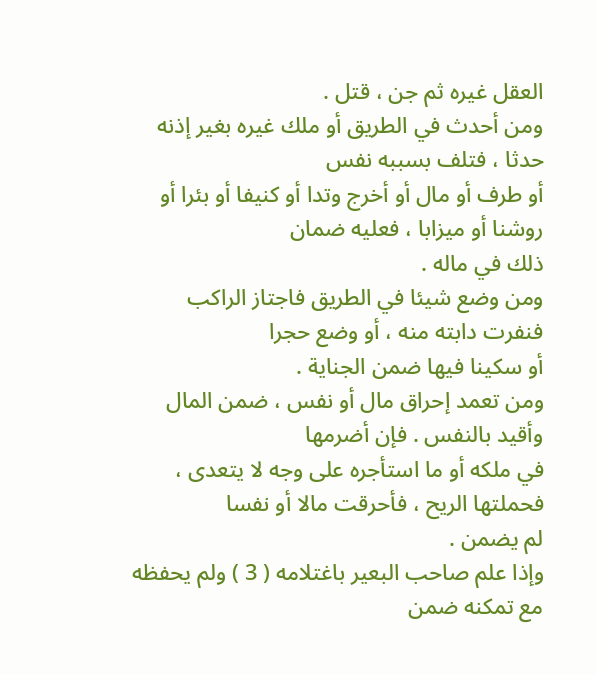العقل غيره ثم جن ، قتل .
ومن أحدث في الطريق أو ملك غيره بغير إذنه حدثا ، فتلف بسببه نفس
أو طرف أو مال أو أخرج وتدا أو كنيفا أو بئرا أو روشنا أو ميزابا ، فعليه ضمان
ذلك في ماله .
ومن وضع شيئا في الطريق فاجتاز الراكب فنفرت دابته منه ، أو وضع حجرا
أو سكينا فيها ضمن الجناية .
ومن تعمد إحراق مال أو نفس ، ضمن المال وأقيد بالنفس . فإن أضرمها
في ملكه أو ما استأجره على وجه لا يتعدى ، فحملتها الريح ، فأحرقت مالا أو نفسا
لم يضمن .
وإذا علم صاحب البعير باغتلامه ( 3 ) ولم يحفظه مع تمكنه ضمن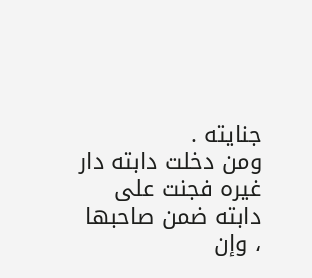جنايته .
ومن دخلت دابته دار غيره فجنت على دابته ضمن صاحبها ، وإن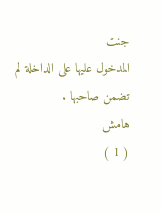جنت
المدخول عليها على الداخلة لم تضمن صاحبها .
هامش
( 1 )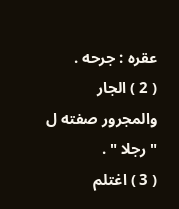عقره : جرحه .
( 2 ) الجار والمجرور صفته ل " رجلا " .
( 3 ) اغتلم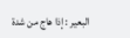البعير : إذا هاج من شدة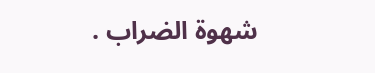شهوة الضراب .